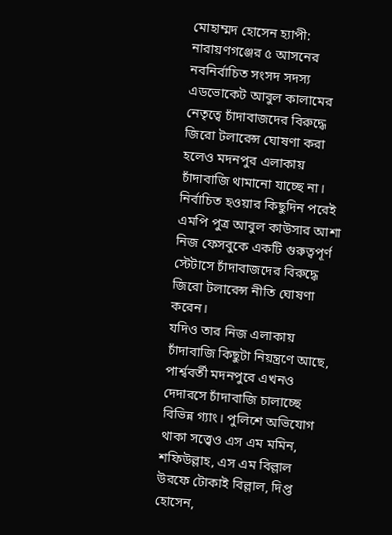মোহাম্মদ হোসেন হ্যাপী:
নারায়ণগঞ্জের ৫ আসনের নবনির্বাচিত সংসদ সদস্য এডভোকেট আবুল কালামের নেতৃত্বে চাঁদাবাজদের বিরুদ্ধে জিরো টলারেন্স ঘোষণা করা হলেও মদনপুর এলাকায় চাঁদাবাজি থামানো যাচ্ছে না। নির্বাচিত হওয়ার কিছুদিন পরেই এমপি পুত্র আবুল কাউসার আশা নিজ ফেসবুকে একটি গুরুত্বপূর্ণ স্টেটাসে চাঁদাবাজদের বিরুদ্ধে জিরো টলারেন্স নীতি ঘোষণা করেন।
যদিও তার নিজ এলাকায় চাঁদাবাজি কিছুটা নিয়ন্ত্রণে আছে, পার্শ্ববর্তী মদনপুরে এখনও দেদারসে চাঁদাবাজি চালাচ্ছে বিভিন্ন গ্যাং। পুলিশে অভিযোগ থাকা সত্ত্বেও এস এম মমিন, শফিউল্লাহ, এস এম বিল্লাল উরফে টোকাই বিল্লাল, দিপ্ত হোসেন,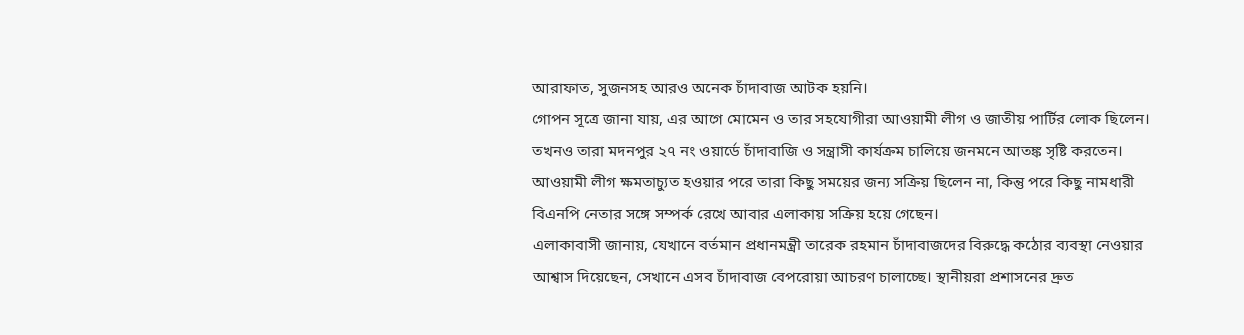আরাফাত, সুজনসহ আরও অনেক চাঁদাবাজ আটক হয়নি।
গোপন সূত্রে জানা যায়, এর আগে মোমেন ও তার সহযোগীরা আওয়ামী লীগ ও জাতীয় পার্টির লোক ছিলেন। তখনও তারা মদনপুর ২৭ নং ওয়ার্ডে চাঁদাবাজি ও সন্ত্রাসী কার্যক্রম চালিয়ে জনমনে আতঙ্ক সৃষ্টি করতেন। আওয়ামী লীগ ক্ষমতাচ্যুত হওয়ার পরে তারা কিছু সময়ের জন্য সক্রিয় ছিলেন না, কিন্তু পরে কিছু নামধারী বিএনপি নেতার সঙ্গে সম্পর্ক রেখে আবার এলাকায় সক্রিয় হয়ে গেছেন।
এলাকাবাসী জানায়, যেখানে বর্তমান প্রধানমন্ত্রী তারেক রহমান চাঁদাবাজদের বিরুদ্ধে কঠোর ব্যবস্থা নেওয়ার আশ্বাস দিয়েছেন, সেখানে এসব চাঁদাবাজ বেপরোয়া আচরণ চালাচ্ছে। স্থানীয়রা প্রশাসনের দ্রুত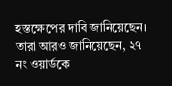হস্তক্ষেপের দাবি জানিয়েছেন। তারা আরও জানিয়েছেন, ২৭ নং ওয়ার্ডকে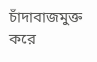চাঁদাবাজমুক্ত করে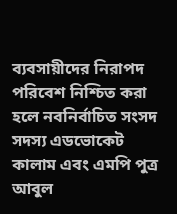ব্যবসায়ীদের নিরাপদ পরিবেশ নিশ্চিত করা হলে নবনির্বাচিত সংসদ সদস্য এডভোকেট কালাম এবং এমপি পুত্র আবুল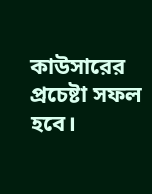কাউসারের প্রচেষ্টা সফল হবে।